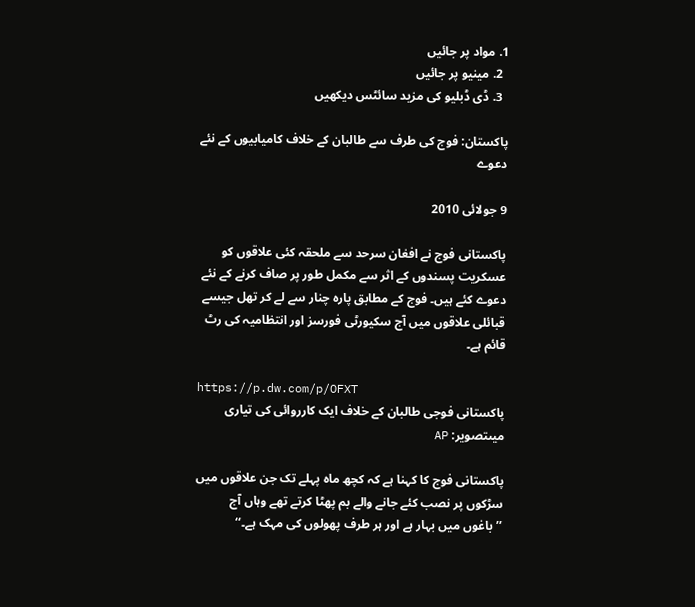1. مواد پر جائیں
  2. مینیو پر جائیں
  3. ڈی ڈبلیو کی مزید سائٹس دیکھیں

پاکستان: فوج کی طرف سے طالبان کے خلاف کامیابیوں کے نئے دعوے

9 جولائی 2010

پاکستانی فوج نے افغان سرحد سے ملحقہ کئی علاقوں کو عسکریت پسندوں کے اثر سے مکمل طور پر صاف کرنے کے نئے دعوے کئے ہیں۔ فوج کے مطابق پارہ چنار سے لے کر تھل جیسے قبائلی علاقوں میں آج سکیورٹی فورسز اور انتظامیہ کی رٹ قائم ہے۔

https://p.dw.com/p/OFXT
پاکستانی فوجی طالبان کے خلاف ایک کارروائی کی تیاری میںتصویر: AP

پاکستانی فوج کا کہنا ہے کہ کچھ ماہ پہلے تک جن علاقوں میں سڑکوں پر نصب کئے جانے والے بم پھٹا کرتے تھے وہاں آج ’’باغوں میں بہار ہے اور ہر طرف پھولوں کی مہک ہے۔‘‘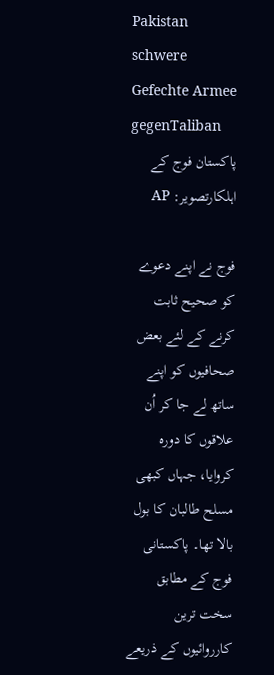Pakistan schwere Gefechte Armee gegenTaliban
پاکستان فوج کے اہلکارتصویر: AP

فوج نے اپنے دعوے کو صحیح ثابت کرنے کے لئے بعض صحافیوں کو اپنے ساتھ لے جا کر اُن علاقوں کا دورہ کروایا، جہاں کبھی مسلح طالبان کا بول بالا تھا۔ پاکستانی فوج کے مطابق سخت ترین کارروائیوں کے ذریعے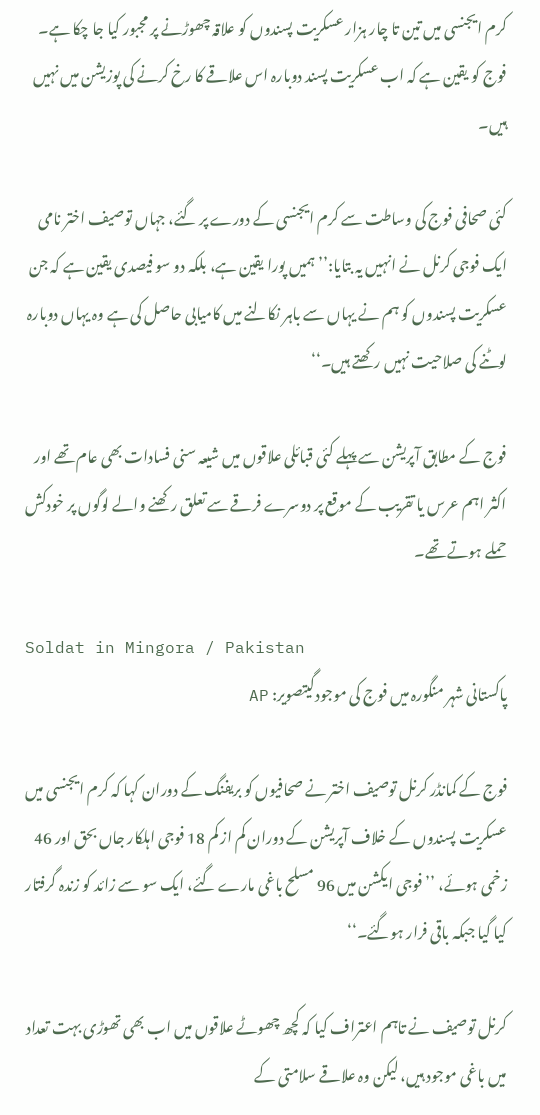کرم ایجنسی میں تین تا چار ہزار عسکریت پسندوں کو علاقہ چھوڑنے پر مجبور کیا جا چکا ہے۔ فوج کو یقین ہے کہ اب عسکریت پسند دوبارہ اس علاقے کا رخ کرنے کی پوزیشن میں نہیں ہیں۔

کئی صحافی فوج کی وساطت سے کرم ایجنسی کے دورے پر گئے، جہاں توصیف اختر نامی ایک فوجی کرنل نے انہیں یہ بتایا:’’ہمیں پورا یقین ہے، بلکہ دو سو فیصدی یقین ہے کہ جن عسکریت پسندوں کو ہم نے یہاں سے باہر نکالنے میں کامیابی حاصل کی ہے وہ یہاں دوبارہ لوٹنے کی صلاحیت نہیں رکھتے ہیں۔‘‘

فوج کے مطابق آپریشن سے پہلے کئی قبائلی علاقوں میں شیعہ سنی فسادات بھی عام تھے اور اکثر اہم عرس یا تقریب کے موقع پر دوسرے فرقے سے تعلق رکھنے والے لوگوں پر خودکش حملے ہوتے تھے۔

Soldat in Mingora / Pakistan
پاکستانی شہر منگورہ میں فوج کی موجودگیتصویر: AP

فوج کے کمانڈر کرنل توصیف اختر نے صحافیوں کو بریفنگ کے دوران کہا کہ کرم ایجنسی میں عسکریت پسندوں کے خلاف آپریشن کے دوران کم از کم 18 فوجی اہلکار جاں بحق اور 46 زخمی ہوئے، ’’فوجی ایکشن میں 96 مسلح باغی مارے گئے، ایک سو سے زائد کو زندہ گرفتار کیا گیا جبکہ باقی فرار ہوگئے۔‘‘

کرنل توصیف نے تاہم اعتراف کیا کہ کچھ چھوٹے علاقوں میں اب بھی تھوڑی بہت تعداد میں باغی موجود ہیں، لیکن وہ علاقے سلامتی کے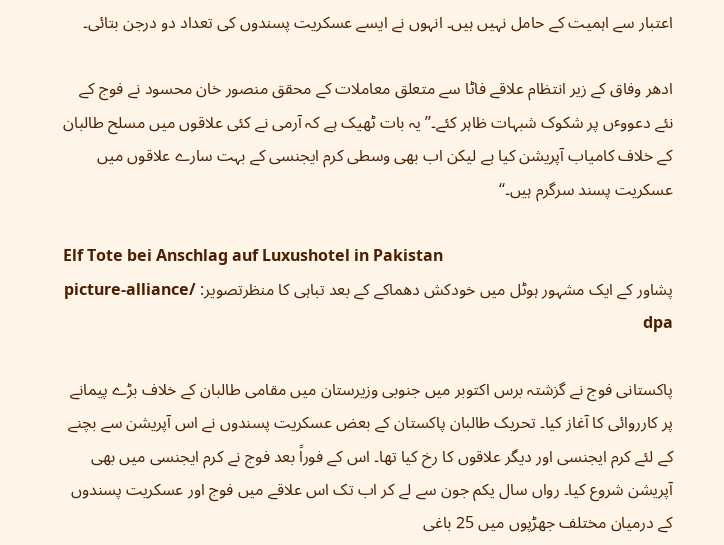اعتبار سے اہمیت کے حامل نہیں ہیں۔ انہوں نے ایسے عسکریت پسندوں کی تعداد دو درجن بتائی۔

ادھر وفاق کے زیر انتظام علاقے فاٹا سے متعلق معاملات کے محقق منصور خان محسود نے فوج کے نئے دعووٴں پر شکوک شبہات ظاہر کئے۔’’یہ بات ٹھیک ہے کہ آرمی نے کئی علاقوں میں مسلح طالبان کے خلاف کامیاب آپریشن کیا ہے لیکن اب بھی وسطی کرم ایجنسی کے بہت سارے علاقوں میں عسکریت پسند سرگرم ہیں۔‘‘

Elf Tote bei Anschlag auf Luxushotel in Pakistan
پشاور کے ایک مشہور ہوٹل میں خودکش دھماکے کے بعد تباہی کا منظرتصویر: picture-alliance/ dpa

پاکستانی فوج نے گزشتہ برس اکتوبر میں جنوبی وزیرستان میں مقامی طالبان کے خلاف بڑے پیمانے پر کارروائی کا آغاز کیا۔ تحریک طالبان پاکستان کے بعض عسکریت پسندوں نے اس آپریشن سے بچنے کے لئے کرم ایجنسی اور دیگر علاقوں کا رخ کیا تھا۔ اس کے فوراً بعد فوج نے کرم ایجنسی میں بھی آپریشن شروع کیا۔ رواں سال یکم جون سے لے کر اب تک اس علاقے میں فوج اور عسکریت پسندوں کے درمیان مختلف جھڑپوں میں 25 باغی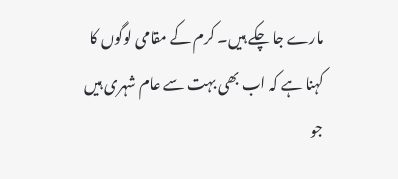مارے جا چکے ہیں۔ کرم کے مقامی لوگوں کا کہنا ہے کہ اب بھی بہت سے عام شہری ہیں جو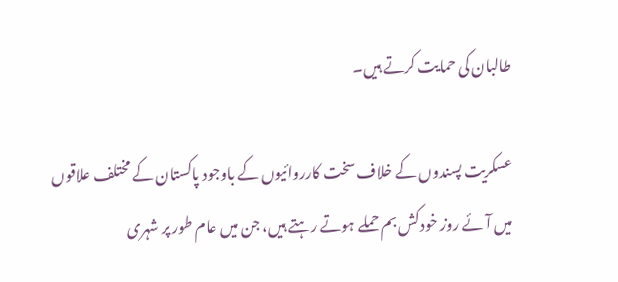طالبان کی حمایت کرتے ہیں۔

عسکریت پسندوں کے خلاف سخت کارروائیوں کے باوجود پاکستان کے مختلف علاقوں میں آئے روز خودکش بم حملے ہوتے رہتے ہیں، جن میں عام طور پر شہری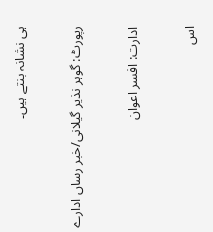ہی نشانہ بنتے ہیں۔

رپورٹ: گوہر نذیر گیلانی/خبر رساں ادارے

ادارت: افسر اعوان

اس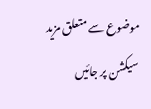موضوع سے متعلق مزید سیکشن پر جائیں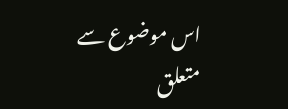اس موضوع سے متعلق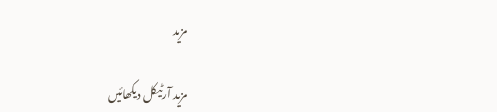مزید

مزید آرٹیکل دیکھائیں